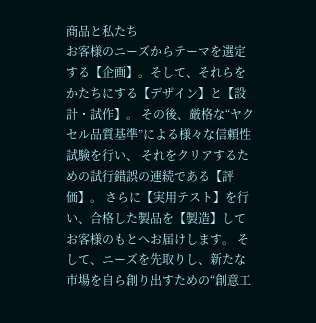商品と私たち
お客様のニーズからテーマを選定する【企画】。そして、それらをかたちにする【デザイン】と【設計・試作】。 その後、厳格な“ヤクセル品質基準”による様々な信頼性試験を行い、 それをクリアするための試行錯誤の連続である【評価】。 さらに【実用テスト】を行い、合格した製品を【製造】してお客様のもとへお届けします。 そして、ニーズを先取りし、新たな市場を自ら創り出すための“創意工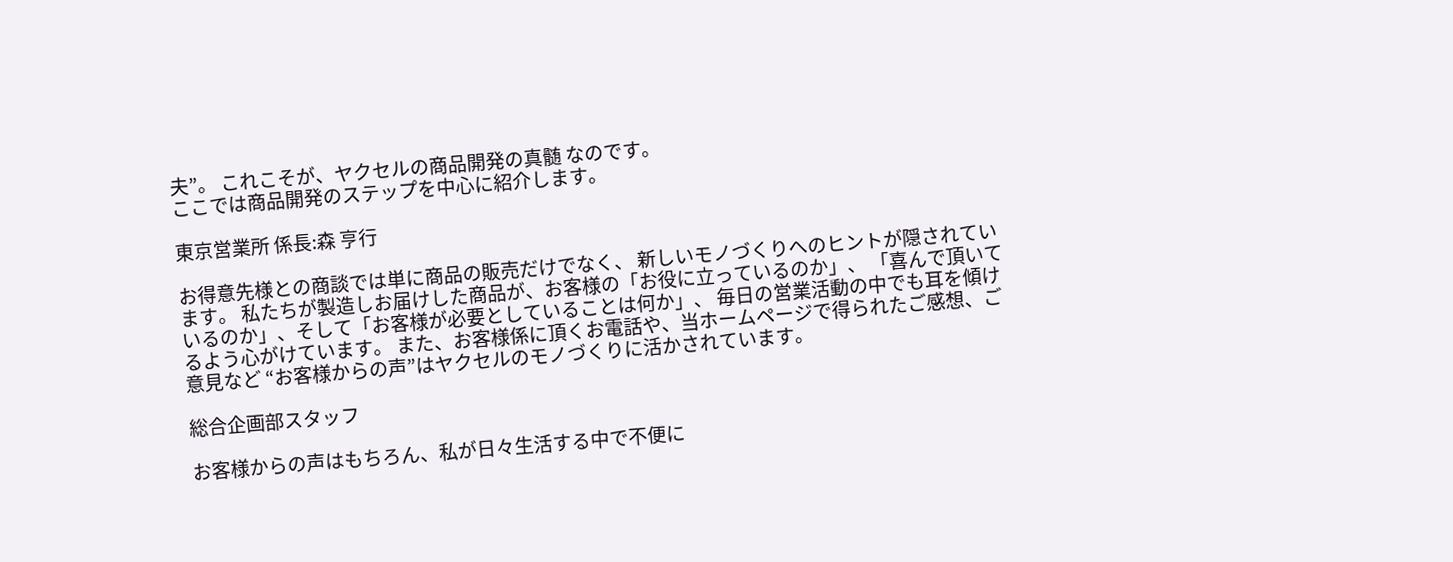夫”。 これこそが、ヤクセルの商品開発の真髄 なのです。
ここでは商品開発のステップを中心に紹介します。

東京営業所 係長:森 亨行

お得意先様との商談では単に商品の販売だけでなく、 新しいモノづくりへのヒントが隠されています。 私たちが製造しお届けした商品が、お客様の「お役に立っているのか」、 「喜んで頂いているのか」、そして「お客様が必要としていることは何か」、 毎日の営業活動の中でも耳を傾けるよう心がけています。 また、お客様係に頂くお電話や、当ホームページで得られたご感想、ご意見など “お客様からの声”はヤクセルのモノづくりに活かされています。

総合企画部スタッフ

お客様からの声はもちろん、私が日々生活する中で不便に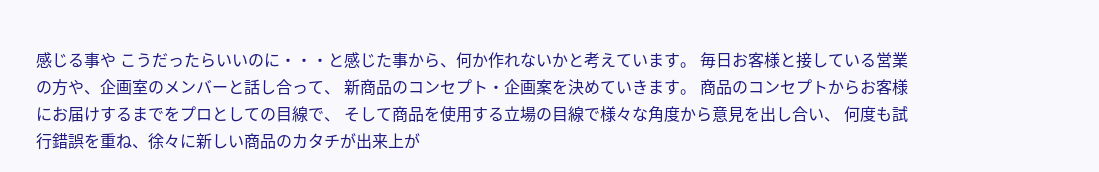感じる事や こうだったらいいのに・・・と感じた事から、何か作れないかと考えています。 毎日お客様と接している営業の方や、企画室のメンバーと話し合って、 新商品のコンセプト・企画案を決めていきます。 商品のコンセプトからお客様にお届けするまでをプロとしての目線で、 そして商品を使用する立場の目線で様々な角度から意見を出し合い、 何度も試行錯誤を重ね、徐々に新しい商品のカタチが出来上が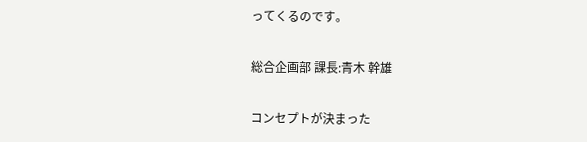ってくるのです。

総合企画部 課長:青木 幹雄

コンセプトが決まった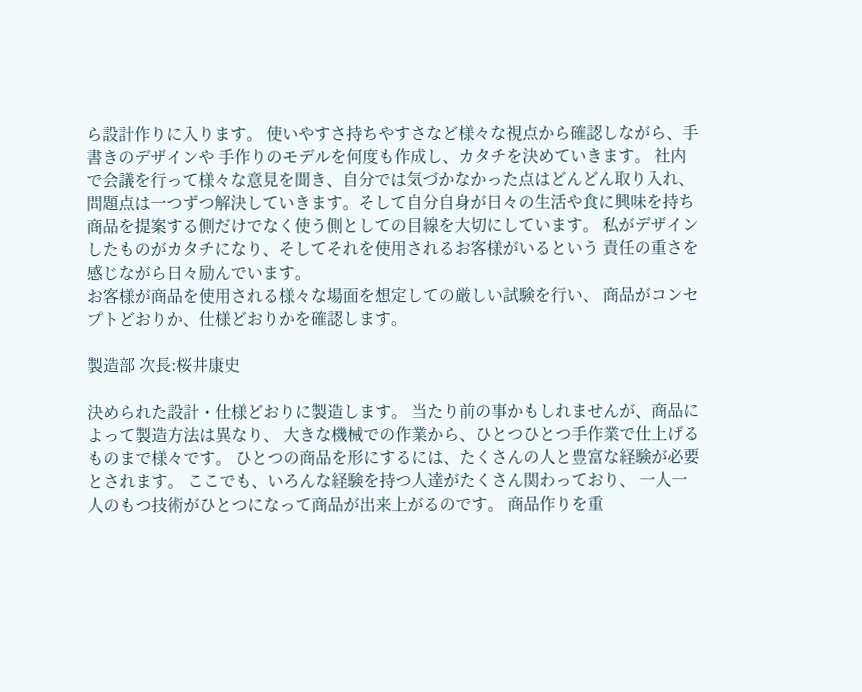ら設計作りに入ります。 使いやすさ持ちやすさなど様々な視点から確認しながら、手書きのデザインや 手作りのモデルを何度も作成し、カタチを決めていきます。 社内で会議を行って様々な意見を聞き、自分では気づかなかった点はどんどん取り入れ、 問題点は一つずつ解決していきます。そして自分自身が日々の生活や食に興味を持ち 商品を提案する側だけでなく使う側としての目線を大切にしています。 私がデザインしたものがカタチになり、そしてそれを使用されるお客様がいるという 責任の重さを感じながら日々励んでいます。
お客様が商品を使用される様々な場面を想定しての厳しい試験を行い、 商品がコンセプトどおりか、仕様どおりかを確認します。

製造部 次長:桜井康史

決められた設計・仕様どおりに製造します。 当たり前の事かもしれませんが、商品によって製造方法は異なり、 大きな機械での作業から、ひとつひとつ手作業で仕上げるものまで様々です。 ひとつの商品を形にするには、たくさんの人と豊富な経験が必要とされます。 ここでも、いろんな経験を持つ人達がたくさん関わっており、 一人一人のもつ技術がひとつになって商品が出来上がるのです。 商品作りを重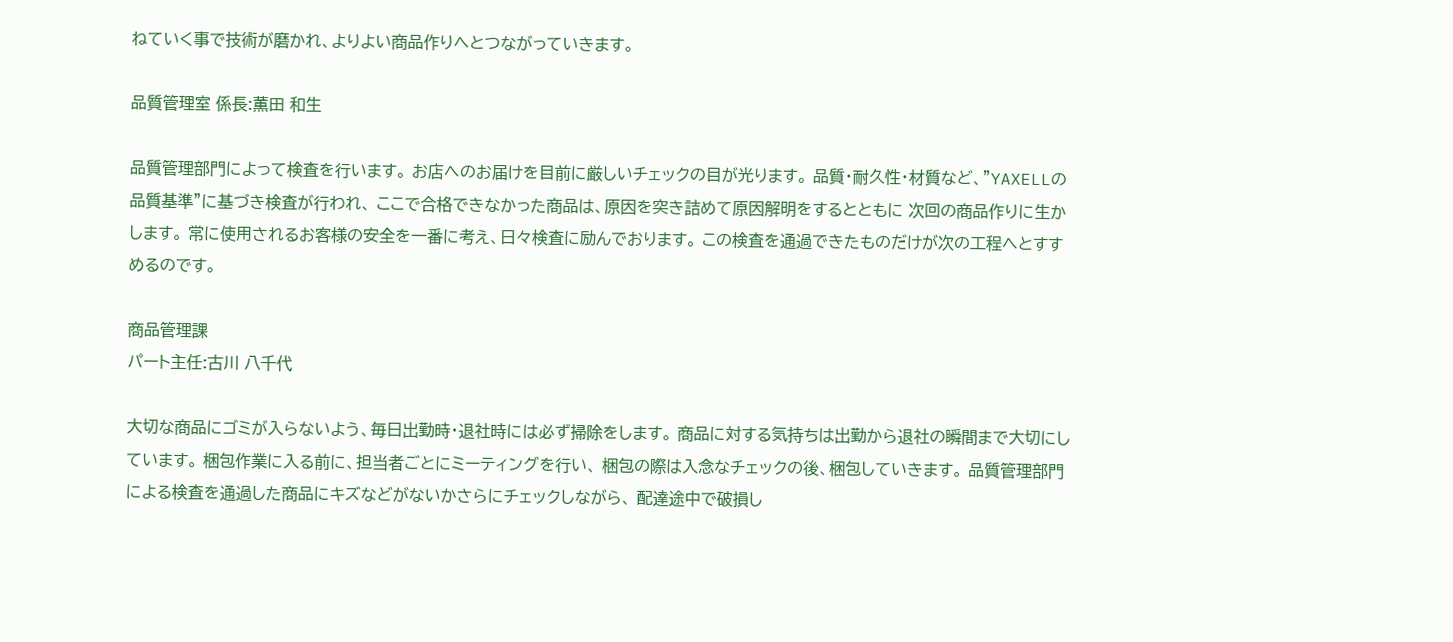ねていく事で技術が磨かれ、よりよい商品作りへとつながっていきます。

品質管理室 係長:薫田 和生

品質管理部門によって検査を行います。 お店へのお届けを目前に厳しいチェックの目が光ります。 品質・耐久性・材質など、”YAXELLの品質基準”に基づき検査が行われ、 ここで合格できなかった商品は、原因を突き詰めて原因解明をするとともに 次回の商品作りに生かします。 常に使用されるお客様の安全を一番に考え、日々検査に励んでおります。 この検査を通過できたものだけが次の工程へとすすめるのです。

商品管理課
パート主任:古川 八千代

大切な商品にゴミが入らないよう、毎日出勤時・退社時には必ず掃除をします。 商品に対する気持ちは出勤から退社の瞬間まで大切にしています。 梱包作業に入る前に、担当者ごとにミーティングを行い、 梱包の際は入念なチェックの後、梱包していきます。 品質管理部門による検査を通過した商品にキズなどがないかさらにチェックしながら、 配達途中で破損し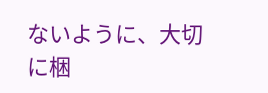ないように、大切に梱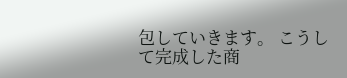包していきます。 こうして完成した商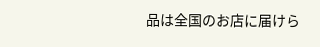品は全国のお店に届けら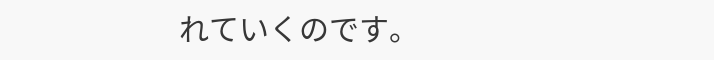れていくのです。